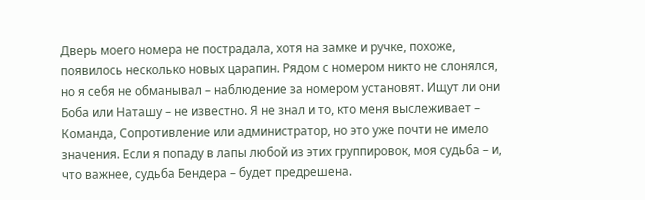Дверь моего номера не пострадала, хотя на замке и ручке, похоже, появилось несколько новых царапин. Рядом с номером никто не слонялся, но я себя не обманывал – наблюдение за номером установят. Ищут ли они Боба или Наташу – не известно. Я не знал и то, кто меня выслеживает – Команда, Сопротивление или администратор, но это уже почти не имело значения. Если я попаду в лапы любой из этих группировок, моя судьба – и, что важнее, судьба Бендера – будет предрешена.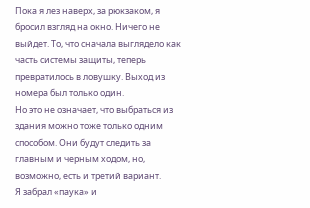Пока я лез наверх, за рюкзаком, я бросил взгляд на окно. Ничего не выйдет. То, что сначала выглядело как часть системы защиты, теперь превратилось в ловушку. Выход из номера был только один.
Но это не означает, что выбраться из здания можно тоже только одним способом. Они будут следить за главным и черным ходом, но, возможно, есть и третий вариант.
Я забрал «паука» и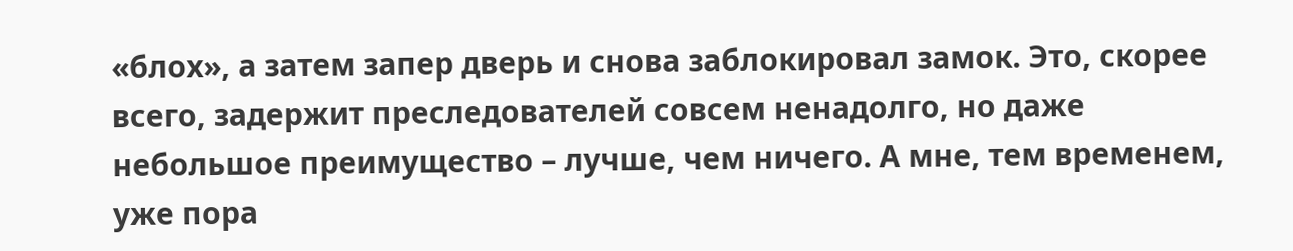«блох», а затем запер дверь и снова заблокировал замок. Это, скорее всего, задержит преследователей совсем ненадолго, но даже небольшое преимущество – лучше, чем ничего. А мне, тем временем, уже пора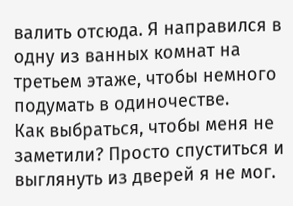валить отсюда. Я направился в одну из ванных комнат на третьем этаже, чтобы немного подумать в одиночестве.
Как выбраться, чтобы меня не заметили? Просто спуститься и выглянуть из дверей я не мог.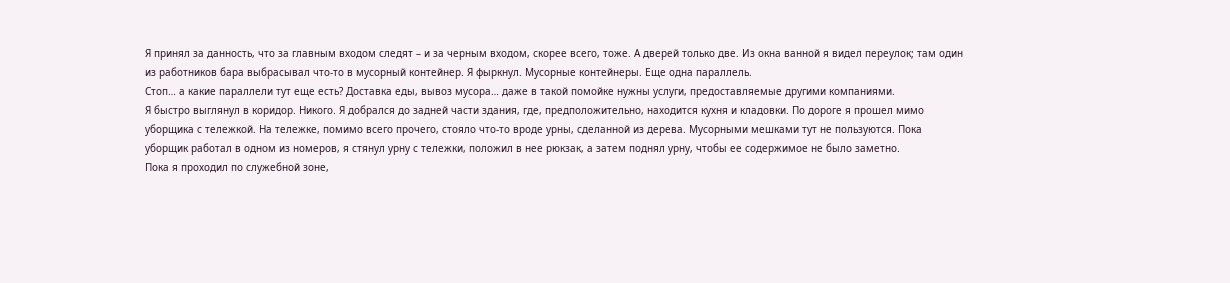Я принял за данность, что за главным входом следят – и за черным входом, скорее всего, тоже. А дверей только две. Из окна ванной я видел переулок; там один из работников бара выбрасывал что-то в мусорный контейнер. Я фыркнул. Мусорные контейнеры. Еще одна параллель.
Стоп… а какие параллели тут еще есть? Доставка еды, вывоз мусора… даже в такой помойке нужны услуги, предоставляемые другими компаниями.
Я быстро выглянул в коридор. Никого. Я добрался до задней части здания, где, предположительно, находится кухня и кладовки. По дороге я прошел мимо уборщика с тележкой. На тележке, помимо всего прочего, стояло что-то вроде урны, сделанной из дерева. Мусорными мешками тут не пользуются. Пока уборщик работал в одном из номеров, я стянул урну с тележки, положил в нее рюкзак, а затем поднял урну, чтобы ее содержимое не было заметно.
Пока я проходил по служебной зоне,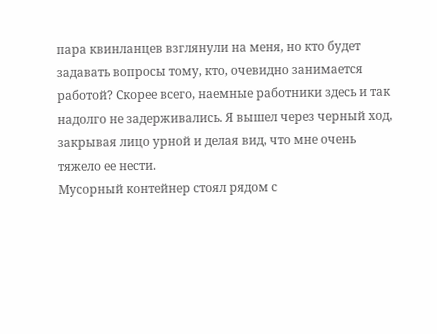пара квинланцев взглянули на меня, но кто будет задавать вопросы тому, кто, очевидно занимается работой? Скорее всего, наемные работники здесь и так надолго не задерживались. Я вышел через черный ход, закрывая лицо урной и делая вид, что мне очень тяжело ее нести.
Мусорный контейнер стоял рядом с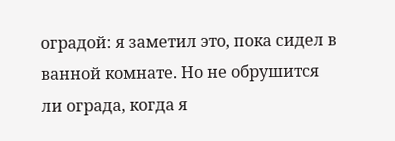оградой: я заметил это, пока сидел в ванной комнате. Но не обрушится ли ограда, когда я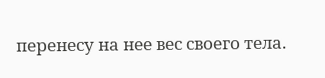перенесу на нее вес своего тела.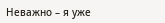Неважно – я уже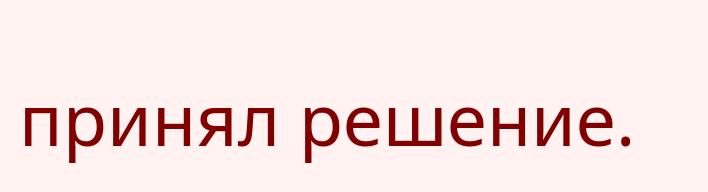принял решение.